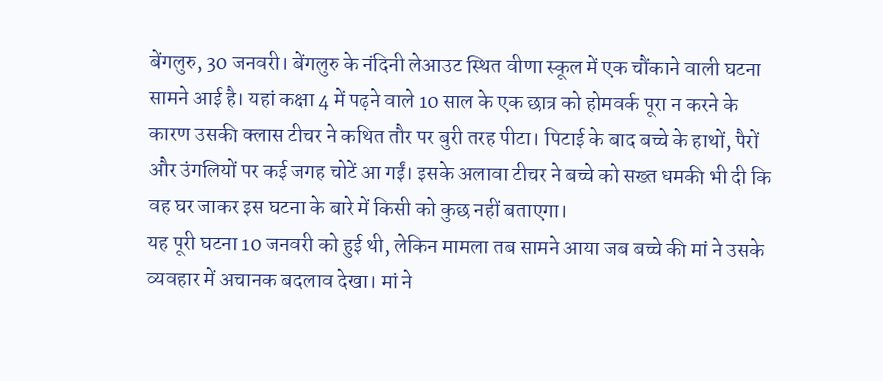बेंगलुरु, 30 जनवरी। बेंगलुरु के नंदिनी लेआउट स्थित वीणा स्कूल में एक चौंकाने वाली घटना सामने आई है। यहां कक्षा 4 में पढ़ने वाले 10 साल के एक छात्र को होमवर्क पूरा न करने के कारण उसकी क्लास टीचर ने कथित तौर पर बुरी तरह पीटा। पिटाई के बाद बच्चे के हाथों, पैरों और उंगलियों पर कई जगह चोटें आ गईं। इसके अलावा टीचर ने बच्चे को सख्त धमकी भी दी कि वह घर जाकर इस घटना के बारे में किसी को कुछ नहीं बताएगा।
यह पूरी घटना 10 जनवरी को हुई थी, लेकिन मामला तब सामने आया जब बच्चे की मां ने उसके व्यवहार में अचानक बदलाव देखा। मां ने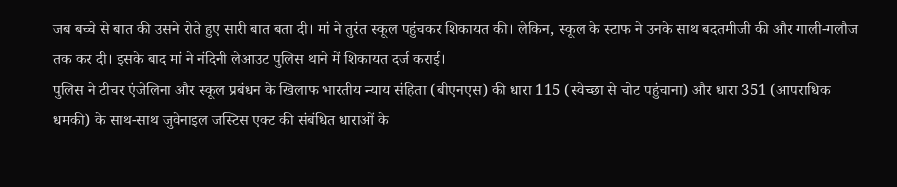जब बच्चे से बात की उसने रोते हुए सारी बात बता दी। मां ने तुरंत स्कूल पहुंचकर शिकायत की। लेकिन, स्कूल के स्टाफ ने उनके साथ बदतमीजी की और गाली-गलौज तक कर दी। इसके बाद मां ने नंदिनी लेआउट पुलिस थाने में शिकायत दर्ज कराई।
पुलिस ने टीचर एंजेलिना और स्कूल प्रबंधन के खिलाफ भारतीय न्याय संहिता (बीएनएस) की धारा 115 (स्वेच्छा से चोट पहुंचाना) और धारा 351 (आपराधिक धमकी) के साथ-साथ जुवेनाइल जस्टिस एक्ट की संबंधित धाराओं के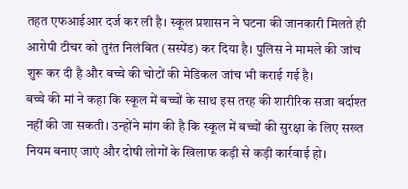तहत एफआईआर दर्ज कर ली है। स्कूल प्रशासन ने घटना की जानकारी मिलते ही आरोपी टीचर को तुरंत निलंबित (सस्पेंड) कर दिया है। पुलिस ने मामले की जांच शुरू कर दी है और बच्चे की चोटों की मेडिकल जांच भी कराई गई है।
बच्चे की मां ने कहा कि स्कूल में बच्चों के साथ इस तरह की शारीरिक सजा बर्दाश्त नहीं की जा सकती। उन्होंने मांग की है कि स्कूल में बच्चों की सुरक्षा के लिए सख्त नियम बनाए जाएं और दोषी लोगों के खिलाफ कड़ी से कड़ी कार्रवाई हो।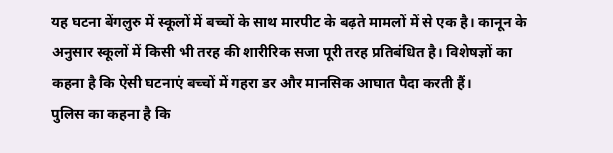यह घटना बेंगलुरु में स्कूलों में बच्चों के साथ मारपीट के बढ़ते मामलों में से एक है। कानून के अनुसार स्कूलों में किसी भी तरह की शारीरिक सजा पूरी तरह प्रतिबंधित है। विशेषज्ञों का कहना है कि ऐसी घटनाएं बच्चों में गहरा डर और मानसिक आघात पैदा करती हैं।
पुलिस का कहना है कि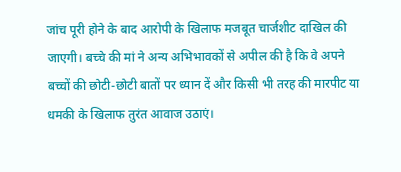जांच पूरी होने के बाद आरोपी के खिलाफ मजबूत चार्जशीट दाखिल की जाएगी। बच्चे की मां ने अन्य अभिभावकों से अपील की है कि वे अपने बच्चों की छोटी-छोटी बातों पर ध्यान दें और किसी भी तरह की मारपीट या धमकी के खिलाफ तुरंत आवाज उठाएं।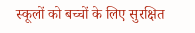स्कूलों को बच्चों के लिए सुरक्षित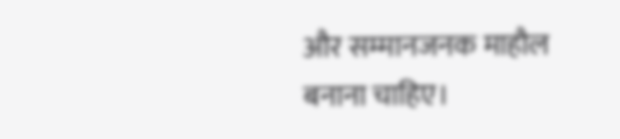और सम्मानजनक माहौल बनाना चाहिए।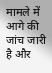मामले में आगे की जांच जारी है और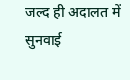जल्द ही अदालत में सुनवाई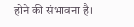होने की संभावना है।